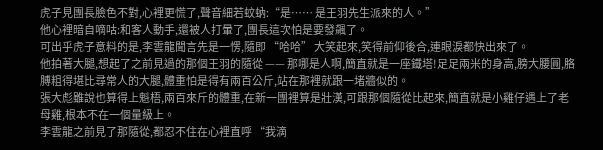虎子見團長臉色不對,心裡更慌了,聲音細若蚊蚋:“是…… 是王羽先生派來的人。”
他心裡暗自嘀咕:和客人動手,還被人打暈了,團長這次怕是要發飆了。
可出乎虎子意料的是,李雲龍聞言先是一愣,隨即 “哈哈” 大笑起來,笑得前仰後合,連眼淚都快出來了。
他拍著大腿,想起了之前見過的那個王羽的隨從 —— 那哪是人啊,簡直就是一座鐵塔!足足兩米的身高,膀大腰圓,胳膊粗得堪比尋常人的大腿,體重怕是得有兩百公斤,站在那裡就跟一堵牆似的。
張大彪雖說也算得上魁梧,兩百來斤的體重,在新一團裡算是壯漢,可跟那個隨從比起來,簡直就是小雞仔遇上了老母雞,根本不在一個量級上。
李雲龍之前見了那隨從,都忍不住在心裡直呼 “我滴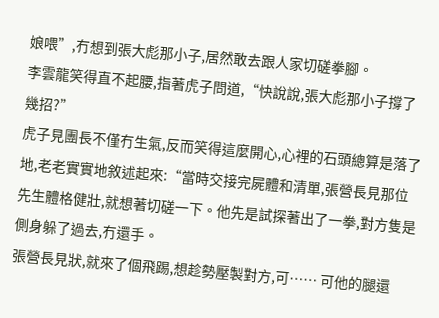娘喂”,冇想到張大彪那小子,居然敢去跟人家切磋拳腳。
李雲龍笑得直不起腰,指著虎子問道,“快說說,張大彪那小子撐了幾招?”
虎子見團長不僅冇生氣,反而笑得這麼開心,心裡的石頭總算是落了地,老老實實地敘述起來:“當時交接完屍體和清單,張營長見那位先生體格健壯,就想著切磋一下。他先是試探著出了一拳,對方隻是側身躲了過去,冇還手。
張營長見狀,就來了個飛踢,想趁勢壓製對方,可…… 可他的腿還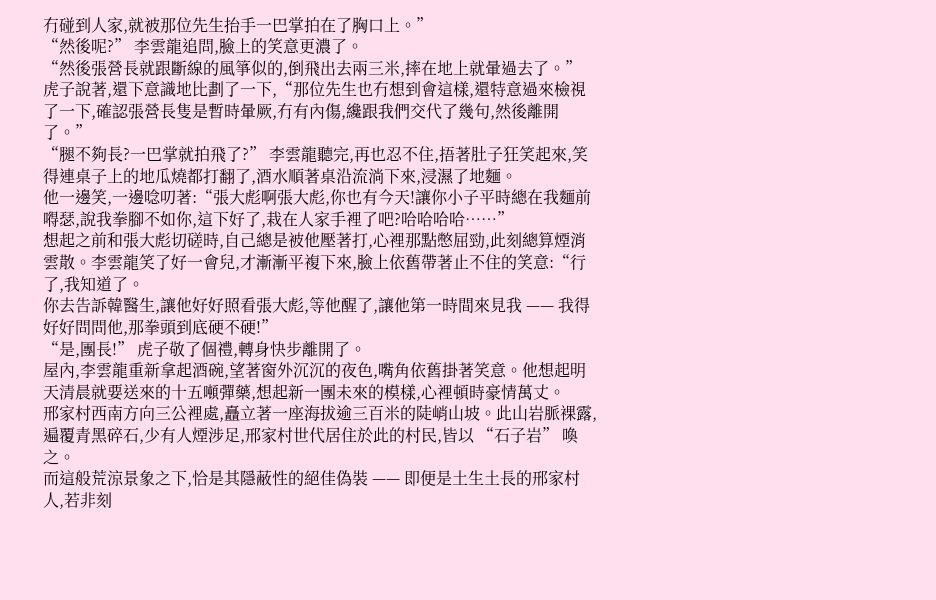冇碰到人家,就被那位先生抬手一巴掌拍在了胸口上。”
“然後呢?” 李雲龍追問,臉上的笑意更濃了。
“然後張營長就跟斷線的風箏似的,倒飛出去兩三米,摔在地上就暈過去了。” 虎子說著,還下意識地比劃了一下,“那位先生也冇想到會這樣,還特意過來檢視了一下,確認張營長隻是暫時暈厥,冇有內傷,纔跟我們交代了幾句,然後離開了。”
“腿不夠長?一巴掌就拍飛了?” 李雲龍聽完,再也忍不住,捂著肚子狂笑起來,笑得連桌子上的地瓜燒都打翻了,酒水順著桌沿流淌下來,浸濕了地麵。
他一邊笑,一邊唸叨著:“張大彪啊張大彪,你也有今天!讓你小子平時總在我麵前嘚瑟,說我拳腳不如你,這下好了,栽在人家手裡了吧?哈哈哈哈……”
想起之前和張大彪切磋時,自己總是被他壓著打,心裡那點憋屈勁,此刻總算煙消雲散。李雲龍笑了好一會兒,才漸漸平複下來,臉上依舊帶著止不住的笑意:“行了,我知道了。
你去告訴韓醫生,讓他好好照看張大彪,等他醒了,讓他第一時間來見我 —— 我得好好問問他,那拳頭到底硬不硬!”
“是,團長!” 虎子敬了個禮,轉身快步離開了。
屋內,李雲龍重新拿起酒碗,望著窗外沉沉的夜色,嘴角依舊掛著笑意。他想起明天清晨就要送來的十五噸彈藥,想起新一團未來的模樣,心裡頓時豪情萬丈。
邢家村西南方向三公裡處,矗立著一座海拔逾三百米的陡峭山坡。此山岩脈裸露,遍覆青黑碎石,少有人煙涉足,邢家村世代居住於此的村民,皆以 “石子岩” 喚之。
而這般荒涼景象之下,恰是其隱蔽性的絕佳偽裝 —— 即便是土生土長的邢家村人,若非刻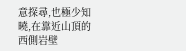意探尋,也極少知曉,在靠近山頂的西側岩壁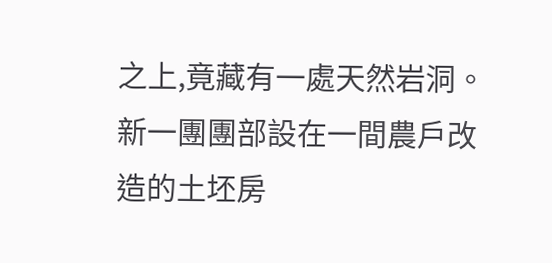之上,竟藏有一處天然岩洞。
新一團團部設在一間農戶改造的土坯房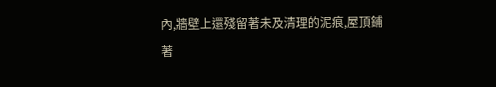內,牆壁上還殘留著未及清理的泥痕,屋頂鋪著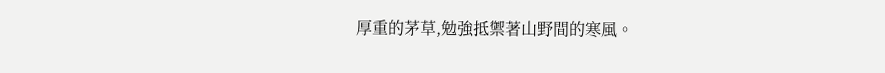厚重的茅草,勉強抵禦著山野間的寒風。